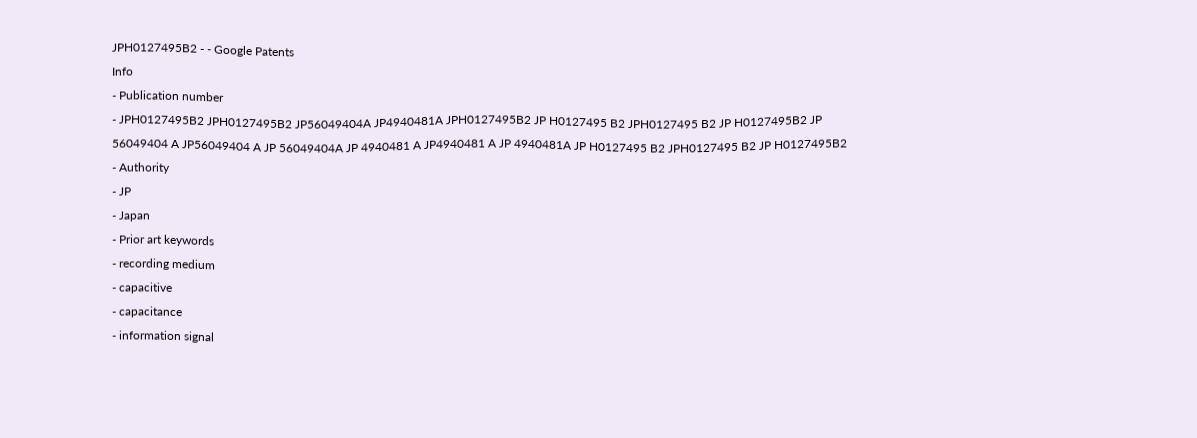JPH0127495B2 - - Google Patents
Info
- Publication number
- JPH0127495B2 JPH0127495B2 JP56049404A JP4940481A JPH0127495B2 JP H0127495 B2 JPH0127495 B2 JP H0127495B2 JP 56049404 A JP56049404 A JP 56049404A JP 4940481 A JP4940481 A JP 4940481A JP H0127495 B2 JPH0127495 B2 JP H0127495B2
- Authority
- JP
- Japan
- Prior art keywords
- recording medium
- capacitive
- capacitance
- information signal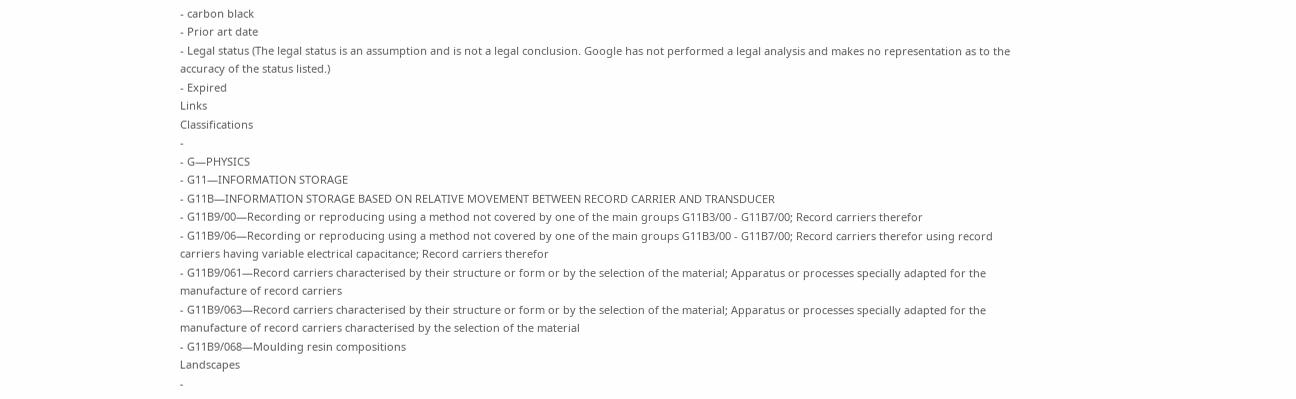- carbon black
- Prior art date
- Legal status (The legal status is an assumption and is not a legal conclusion. Google has not performed a legal analysis and makes no representation as to the accuracy of the status listed.)
- Expired
Links
Classifications
-
- G—PHYSICS
- G11—INFORMATION STORAGE
- G11B—INFORMATION STORAGE BASED ON RELATIVE MOVEMENT BETWEEN RECORD CARRIER AND TRANSDUCER
- G11B9/00—Recording or reproducing using a method not covered by one of the main groups G11B3/00 - G11B7/00; Record carriers therefor
- G11B9/06—Recording or reproducing using a method not covered by one of the main groups G11B3/00 - G11B7/00; Record carriers therefor using record carriers having variable electrical capacitance; Record carriers therefor
- G11B9/061—Record carriers characterised by their structure or form or by the selection of the material; Apparatus or processes specially adapted for the manufacture of record carriers
- G11B9/063—Record carriers characterised by their structure or form or by the selection of the material; Apparatus or processes specially adapted for the manufacture of record carriers characterised by the selection of the material
- G11B9/068—Moulding resin compositions
Landscapes
-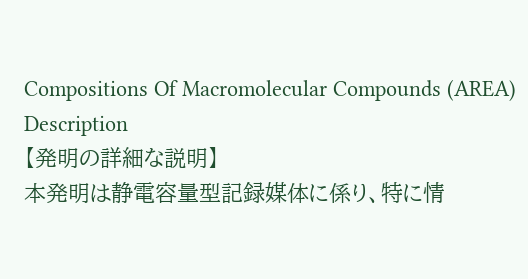Compositions Of Macromolecular Compounds (AREA)
Description
【発明の詳細な説明】
本発明は静電容量型記録媒体に係り、特に情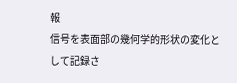報
信号を表面部の幾何学的形状の変化として記録さ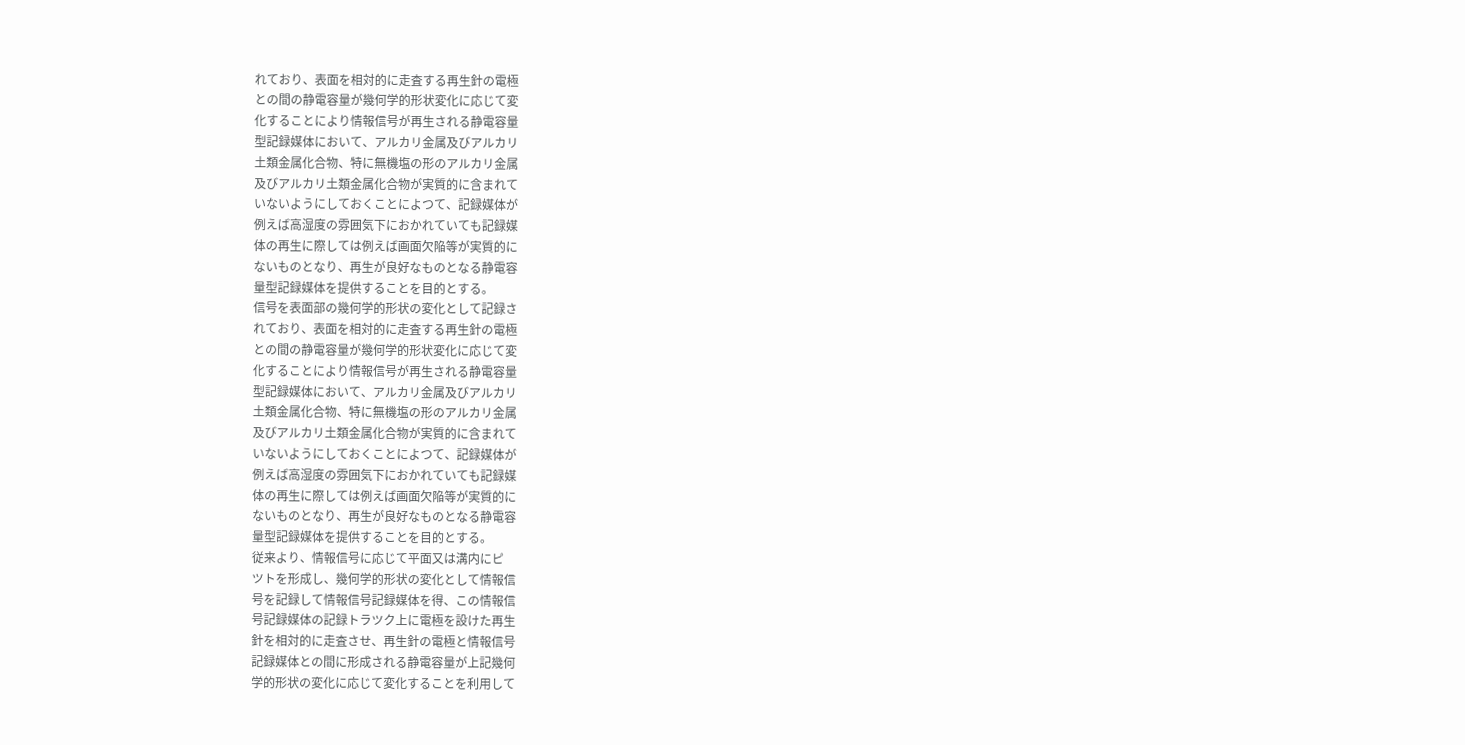れており、表面を相対的に走査する再生針の電極
との間の静電容量が幾何学的形状変化に応じて変
化することにより情報信号が再生される静電容量
型記録媒体において、アルカリ金属及びアルカリ
土類金属化合物、特に無機塩の形のアルカリ金属
及びアルカリ土類金属化合物が実質的に含まれて
いないようにしておくことによつて、記録媒体が
例えば高湿度の雰囲気下におかれていても記録媒
体の再生に際しては例えば画面欠陥等が実質的に
ないものとなり、再生が良好なものとなる静電容
量型記録媒体を提供することを目的とする。
信号を表面部の幾何学的形状の変化として記録さ
れており、表面を相対的に走査する再生針の電極
との間の静電容量が幾何学的形状変化に応じて変
化することにより情報信号が再生される静電容量
型記録媒体において、アルカリ金属及びアルカリ
土類金属化合物、特に無機塩の形のアルカリ金属
及びアルカリ土類金属化合物が実質的に含まれて
いないようにしておくことによつて、記録媒体が
例えば高湿度の雰囲気下におかれていても記録媒
体の再生に際しては例えば画面欠陥等が実質的に
ないものとなり、再生が良好なものとなる静電容
量型記録媒体を提供することを目的とする。
従来より、情報信号に応じて平面又は溝内にピ
ツトを形成し、幾何学的形状の変化として情報信
号を記録して情報信号記録媒体を得、この情報信
号記録媒体の記録トラツク上に電極を設けた再生
針を相対的に走査させ、再生針の電極と情報信号
記録媒体との間に形成される静電容量が上記幾何
学的形状の変化に応じて変化することを利用して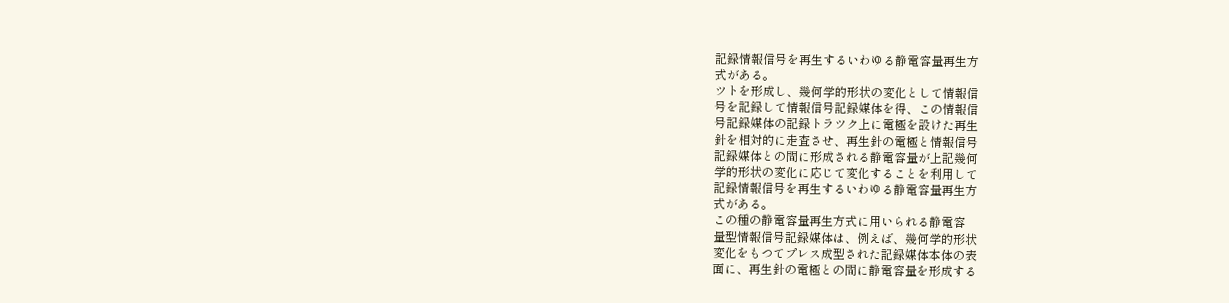記録情報信号を再生するいわゆる静電容量再生方
式がある。
ツトを形成し、幾何学的形状の変化として情報信
号を記録して情報信号記録媒体を得、この情報信
号記録媒体の記録トラツク上に電極を設けた再生
針を相対的に走査させ、再生針の電極と情報信号
記録媒体との間に形成される静電容量が上記幾何
学的形状の変化に応じて変化することを利用して
記録情報信号を再生するいわゆる静電容量再生方
式がある。
この種の静電容量再生方式に用いられる静電容
量型情報信号記録媒体は、例えば、幾何学的形状
変化をもつてプレス成型された記録媒体本体の表
面に、再生針の電極との間に静電容量を形成する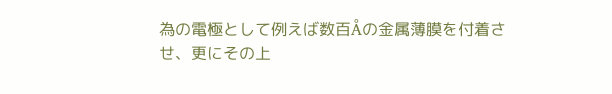為の電極として例えば数百Åの金属薄膜を付着さ
せ、更にその上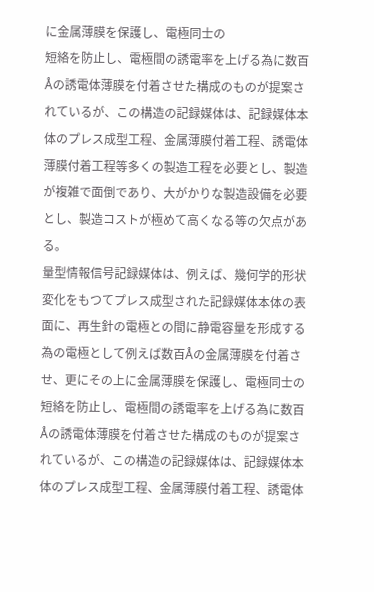に金属薄膜を保護し、電極同士の
短絡を防止し、電極間の誘電率を上げる為に数百
Åの誘電体薄膜を付着させた構成のものが提案さ
れているが、この構造の記録媒体は、記録媒体本
体のプレス成型工程、金属薄膜付着工程、誘電体
薄膜付着工程等多くの製造工程を必要とし、製造
が複雑で面倒であり、大がかりな製造設備を必要
とし、製造コストが極めて高くなる等の欠点があ
る。
量型情報信号記録媒体は、例えば、幾何学的形状
変化をもつてプレス成型された記録媒体本体の表
面に、再生針の電極との間に静電容量を形成する
為の電極として例えば数百Åの金属薄膜を付着さ
せ、更にその上に金属薄膜を保護し、電極同士の
短絡を防止し、電極間の誘電率を上げる為に数百
Åの誘電体薄膜を付着させた構成のものが提案さ
れているが、この構造の記録媒体は、記録媒体本
体のプレス成型工程、金属薄膜付着工程、誘電体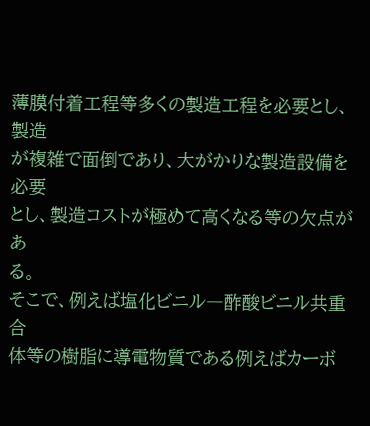薄膜付着工程等多くの製造工程を必要とし、製造
が複雑で面倒であり、大がかりな製造設備を必要
とし、製造コストが極めて高くなる等の欠点があ
る。
そこで、例えば塩化ビニル―酢酸ビニル共重合
体等の樹脂に導電物質である例えばカーボ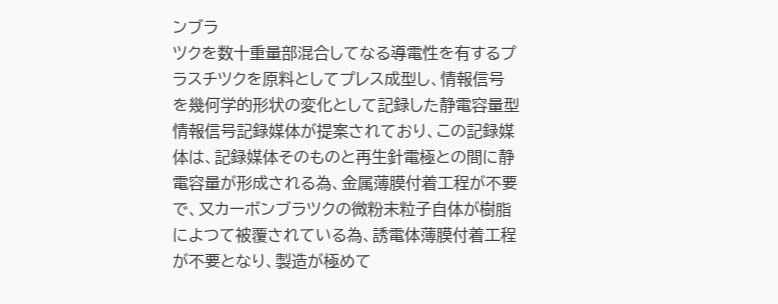ンブラ
ツクを数十重量部混合してなる導電性を有するプ
ラスチツクを原料としてプレス成型し、情報信号
を幾何学的形状の変化として記録した静電容量型
情報信号記録媒体が提案されており、この記録媒
体は、記録媒体そのものと再生針電極との間に静
電容量が形成される為、金属薄膜付着工程が不要
で、又カーボンブラツクの微粉末粒子自体が樹脂
によつて被覆されている為、誘電体薄膜付着工程
が不要となり、製造が極めて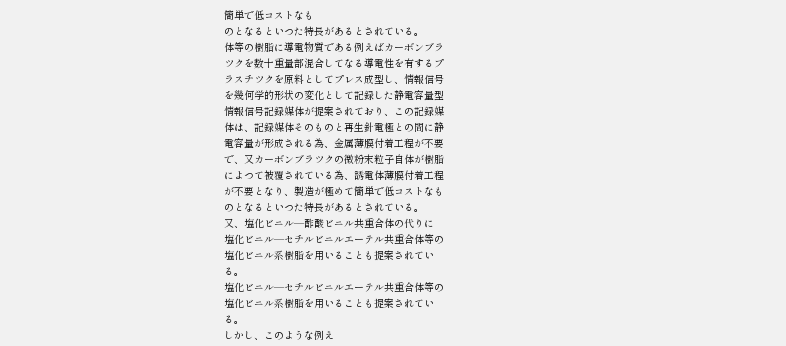簡単で低コストなも
のとなるといつた特長があるとされている。
体等の樹脂に導電物質である例えばカーボンブラ
ツクを数十重量部混合してなる導電性を有するプ
ラスチツクを原料としてプレス成型し、情報信号
を幾何学的形状の変化として記録した静電容量型
情報信号記録媒体が提案されており、この記録媒
体は、記録媒体そのものと再生針電極との間に静
電容量が形成される為、金属薄膜付着工程が不要
で、又カーボンブラツクの微粉末粒子自体が樹脂
によつて被覆されている為、誘電体薄膜付着工程
が不要となり、製造が極めて簡単で低コストなも
のとなるといつた特長があるとされている。
又、塩化ビニル―酢酸ビニル共重合体の代りに
塩化ビニル―セチルビニルエーテル共重合体等の
塩化ビニル系樹脂を用いることも提案されてい
る。
塩化ビニル―セチルビニルエーテル共重合体等の
塩化ビニル系樹脂を用いることも提案されてい
る。
しかし、このような例え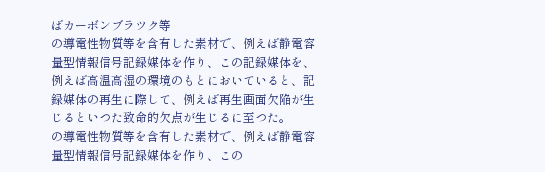ばカーボンブラツク等
の導電性物質等を含有した素材で、例えば静電容
量型情報信号記録媒体を作り、この記録媒体を、
例えば高温高湿の環境のもとにおいていると、記
録媒体の再生に際して、例えば再生画面欠陥が生
じるといつた致命的欠点が生じるに至つた。
の導電性物質等を含有した素材で、例えば静電容
量型情報信号記録媒体を作り、この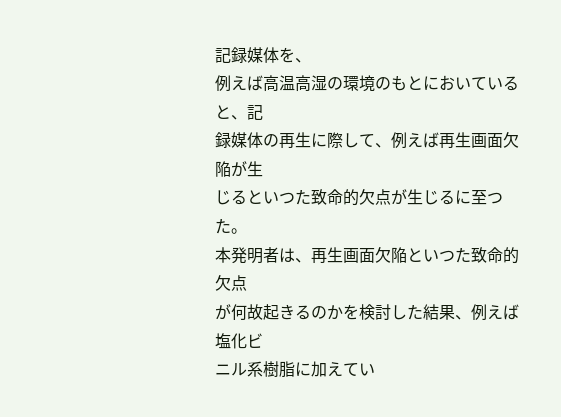記録媒体を、
例えば高温高湿の環境のもとにおいていると、記
録媒体の再生に際して、例えば再生画面欠陥が生
じるといつた致命的欠点が生じるに至つた。
本発明者は、再生画面欠陥といつた致命的欠点
が何故起きるのかを検討した結果、例えば塩化ビ
ニル系樹脂に加えてい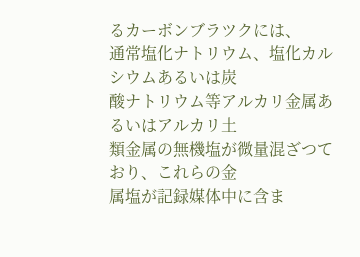るカーボンブラツクには、
通常塩化ナトリウム、塩化カルシウムあるいは炭
酸ナトリウム等アルカリ金属あるいはアルカリ土
類金属の無機塩が微量混ざつており、これらの金
属塩が記録媒体中に含ま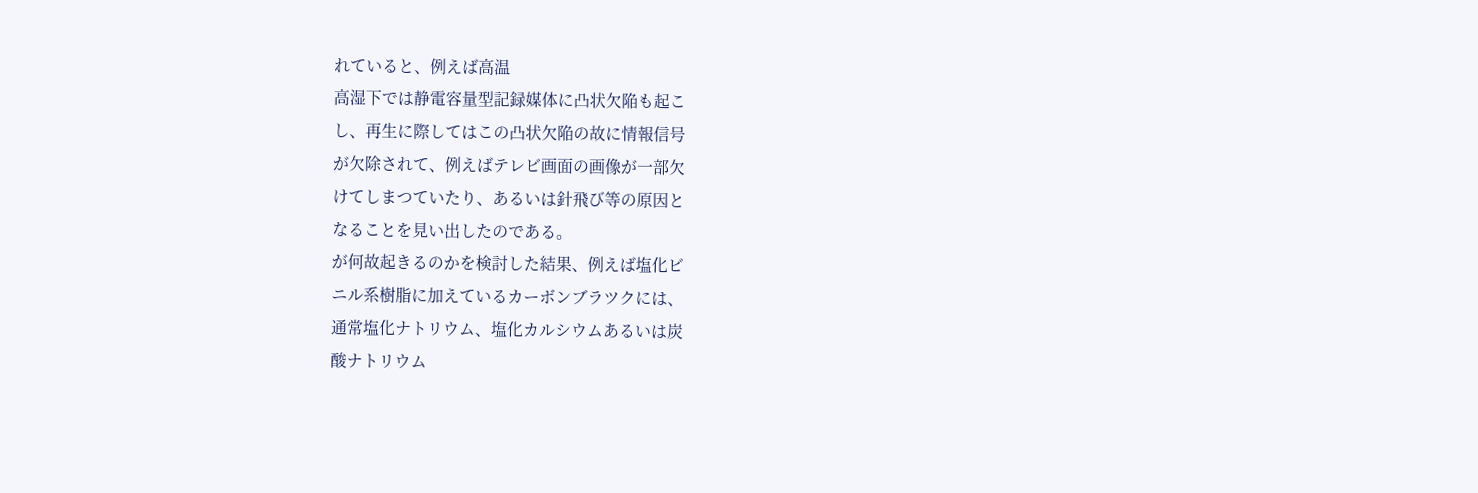れていると、例えば高温
高湿下では静電容量型記録媒体に凸状欠陥も起こ
し、再生に際してはこの凸状欠陥の故に情報信号
が欠除されて、例えばテレビ画面の画像が一部欠
けてしまつていたり、あるいは針飛び等の原因と
なることを見い出したのである。
が何故起きるのかを検討した結果、例えば塩化ビ
ニル系樹脂に加えているカーボンブラツクには、
通常塩化ナトリウム、塩化カルシウムあるいは炭
酸ナトリウム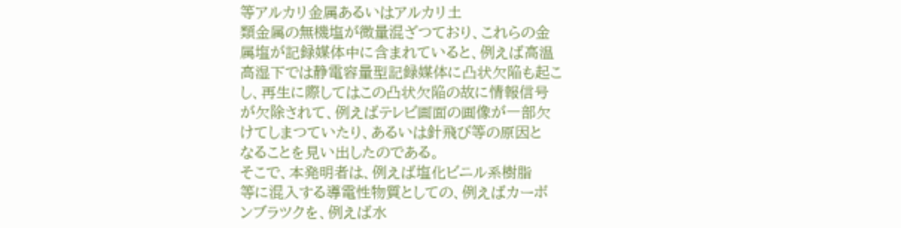等アルカリ金属あるいはアルカリ土
類金属の無機塩が微量混ざつており、これらの金
属塩が記録媒体中に含まれていると、例えば高温
高湿下では静電容量型記録媒体に凸状欠陥も起こ
し、再生に際してはこの凸状欠陥の故に情報信号
が欠除されて、例えばテレビ画面の画像が一部欠
けてしまつていたり、あるいは針飛び等の原因と
なることを見い出したのである。
そこで、本発明者は、例えば塩化ビニル系樹脂
等に混入する導電性物質としての、例えばカーボ
ンブラツクを、例えば水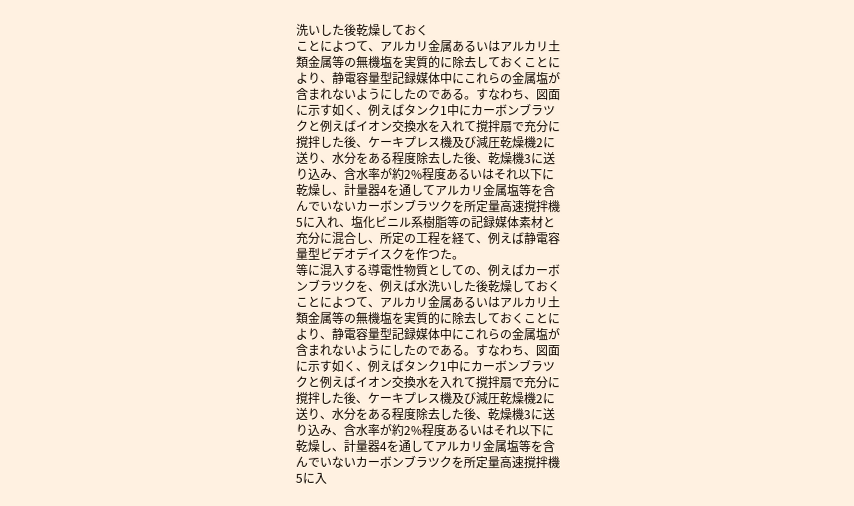洗いした後乾燥しておく
ことによつて、アルカリ金属あるいはアルカリ土
類金属等の無機塩を実質的に除去しておくことに
より、静電容量型記録媒体中にこれらの金属塩が
含まれないようにしたのである。すなわち、図面
に示す如く、例えばタンク1中にカーボンブラツ
クと例えばイオン交換水を入れて撹拌扇で充分に
撹拌した後、ケーキプレス機及び減圧乾燥機2に
送り、水分をある程度除去した後、乾燥機3に送
り込み、含水率が約2%程度あるいはそれ以下に
乾燥し、計量器4を通してアルカリ金属塩等を含
んでいないカーボンブラツクを所定量高速撹拌機
5に入れ、塩化ビニル系樹脂等の記録媒体素材と
充分に混合し、所定の工程を経て、例えば静電容
量型ビデオデイスクを作つた。
等に混入する導電性物質としての、例えばカーボ
ンブラツクを、例えば水洗いした後乾燥しておく
ことによつて、アルカリ金属あるいはアルカリ土
類金属等の無機塩を実質的に除去しておくことに
より、静電容量型記録媒体中にこれらの金属塩が
含まれないようにしたのである。すなわち、図面
に示す如く、例えばタンク1中にカーボンブラツ
クと例えばイオン交換水を入れて撹拌扇で充分に
撹拌した後、ケーキプレス機及び減圧乾燥機2に
送り、水分をある程度除去した後、乾燥機3に送
り込み、含水率が約2%程度あるいはそれ以下に
乾燥し、計量器4を通してアルカリ金属塩等を含
んでいないカーボンブラツクを所定量高速撹拌機
5に入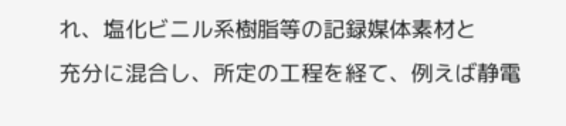れ、塩化ビニル系樹脂等の記録媒体素材と
充分に混合し、所定の工程を経て、例えば静電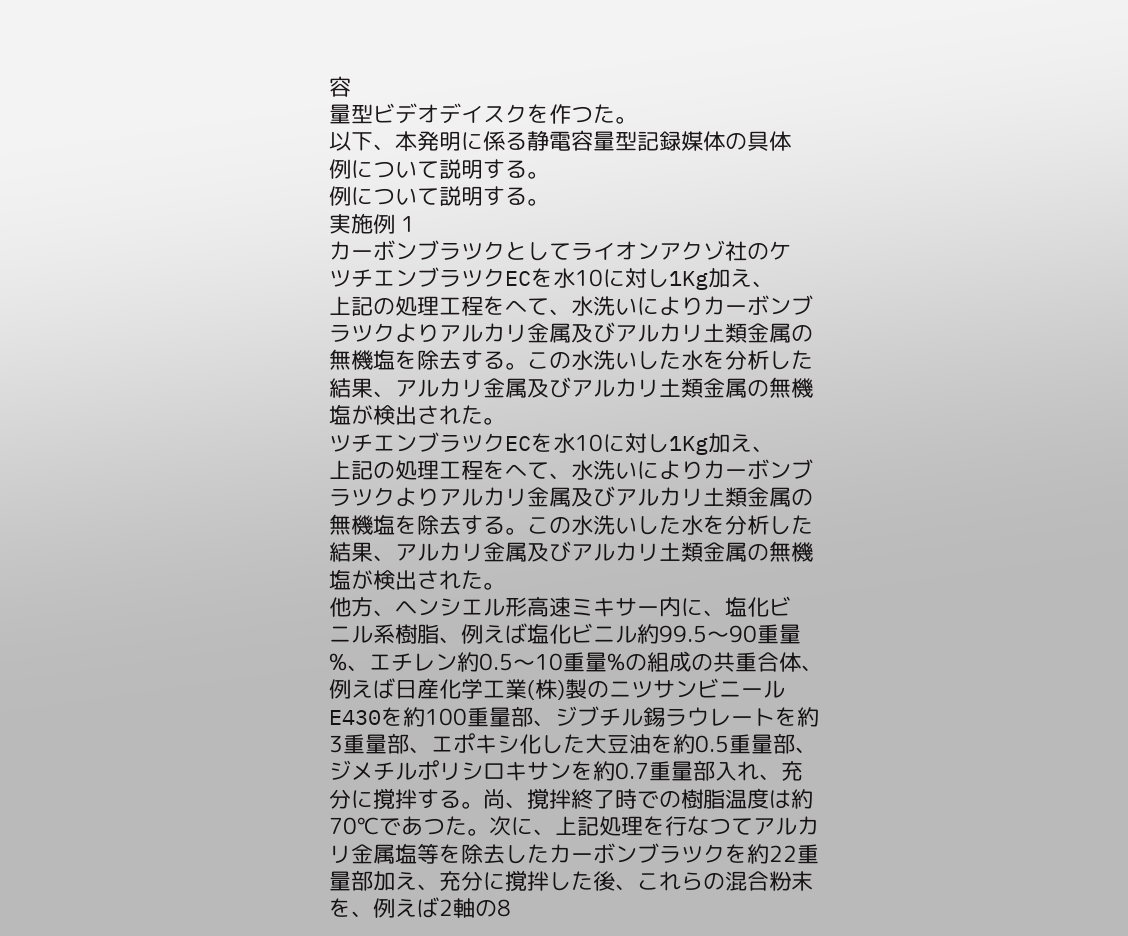容
量型ビデオデイスクを作つた。
以下、本発明に係る静電容量型記録媒体の具体
例について説明する。
例について説明する。
実施例 1
カーボンブラツクとしてライオンアクゾ社のケ
ツチエンブラツクECを水10に対し1Kg加え、
上記の処理工程をへて、水洗いによりカーボンブ
ラツクよりアルカリ金属及びアルカリ土類金属の
無機塩を除去する。この水洗いした水を分析した
結果、アルカリ金属及びアルカリ土類金属の無機
塩が検出された。
ツチエンブラツクECを水10に対し1Kg加え、
上記の処理工程をへて、水洗いによりカーボンブ
ラツクよりアルカリ金属及びアルカリ土類金属の
無機塩を除去する。この水洗いした水を分析した
結果、アルカリ金属及びアルカリ土類金属の無機
塩が検出された。
他方、ヘンシエル形高速ミキサー内に、塩化ビ
ニル系樹脂、例えば塩化ビニル約99.5〜90重量
%、エチレン約0.5〜10重量%の組成の共重合体、
例えば日産化学工業(株)製のニツサンビニール
E430を約100重量部、ジブチル錫ラウレートを約
3重量部、エポキシ化した大豆油を約0.5重量部、
ジメチルポリシロキサンを約0.7重量部入れ、充
分に撹拌する。尚、撹拌終了時での樹脂温度は約
70℃であつた。次に、上記処理を行なつてアルカ
リ金属塩等を除去したカーボンブラツクを約22重
量部加え、充分に撹拌した後、これらの混合粉末
を、例えば2軸の8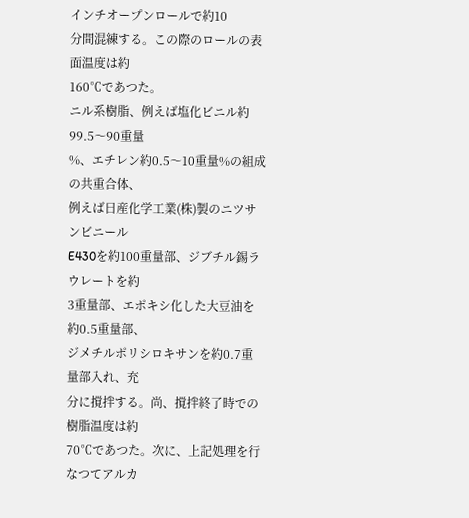インチオープンロールで約10
分間混練する。この際のロールの表面温度は約
160℃であつた。
ニル系樹脂、例えば塩化ビニル約99.5〜90重量
%、エチレン約0.5〜10重量%の組成の共重合体、
例えば日産化学工業(株)製のニツサンビニール
E430を約100重量部、ジブチル錫ラウレートを約
3重量部、エポキシ化した大豆油を約0.5重量部、
ジメチルポリシロキサンを約0.7重量部入れ、充
分に撹拌する。尚、撹拌終了時での樹脂温度は約
70℃であつた。次に、上記処理を行なつてアルカ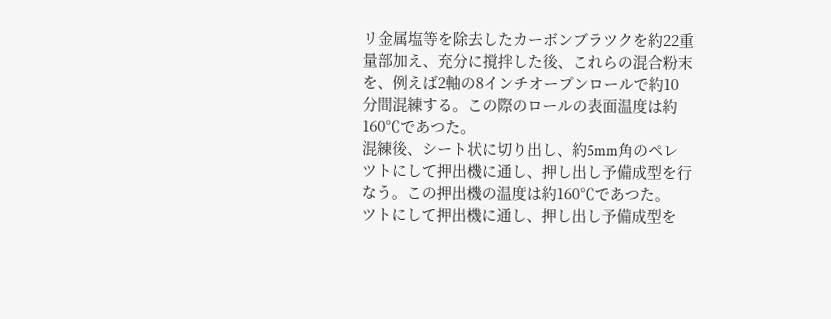リ金属塩等を除去したカーボンブラツクを約22重
量部加え、充分に撹拌した後、これらの混合粉末
を、例えば2軸の8インチオープンロールで約10
分間混練する。この際のロールの表面温度は約
160℃であつた。
混練後、シート状に切り出し、約5mm角のペレ
ツトにして押出機に通し、押し出し予備成型を行
なう。この押出機の温度は約160℃であつた。
ツトにして押出機に通し、押し出し予備成型を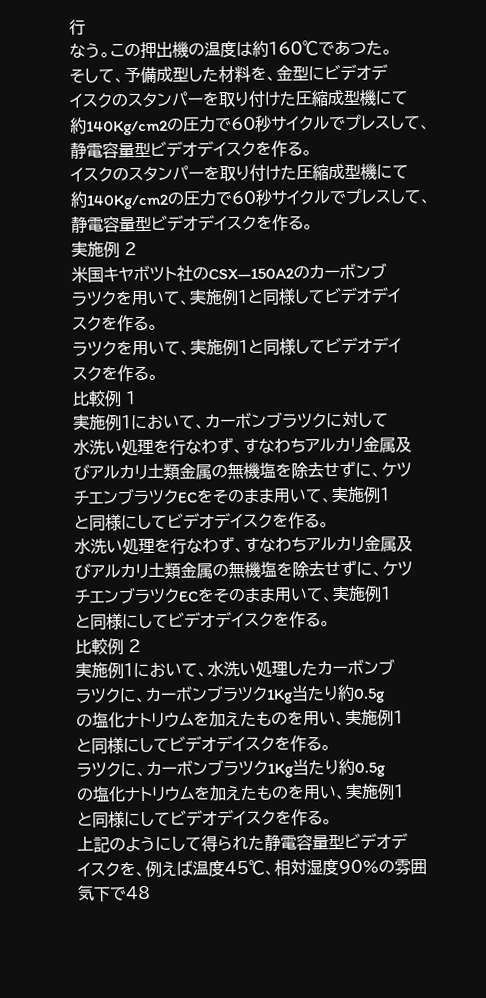行
なう。この押出機の温度は約160℃であつた。
そして、予備成型した材料を、金型にビデオデ
イスクのスタンパーを取り付けた圧縮成型機にて
約140Kg/cm2の圧力で60秒サイクルでプレスして、
静電容量型ビデオデイスクを作る。
イスクのスタンパーを取り付けた圧縮成型機にて
約140Kg/cm2の圧力で60秒サイクルでプレスして、
静電容量型ビデオデイスクを作る。
実施例 2
米国キヤボツト社のCSX―150A2のカーボンブ
ラツクを用いて、実施例1と同様してビデオデイ
スクを作る。
ラツクを用いて、実施例1と同様してビデオデイ
スクを作る。
比較例 1
実施例1において、カーボンブラツクに対して
水洗い処理を行なわず、すなわちアルカリ金属及
びアルカリ土類金属の無機塩を除去せずに、ケツ
チエンブラツクECをそのまま用いて、実施例1
と同様にしてビデオデイスクを作る。
水洗い処理を行なわず、すなわちアルカリ金属及
びアルカリ土類金属の無機塩を除去せずに、ケツ
チエンブラツクECをそのまま用いて、実施例1
と同様にしてビデオデイスクを作る。
比較例 2
実施例1において、水洗い処理したカーボンブ
ラツクに、カーボンブラツク1Kg当たり約0.5g
の塩化ナトリウムを加えたものを用い、実施例1
と同様にしてビデオデイスクを作る。
ラツクに、カーボンブラツク1Kg当たり約0.5g
の塩化ナトリウムを加えたものを用い、実施例1
と同様にしてビデオデイスクを作る。
上記のようにして得られた静電容量型ビデオデ
イスクを、例えば温度45℃、相対湿度90%の雰囲
気下で48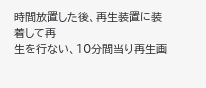時間放置した後、再生装置に装着して再
生を行ない、10分間当り再生画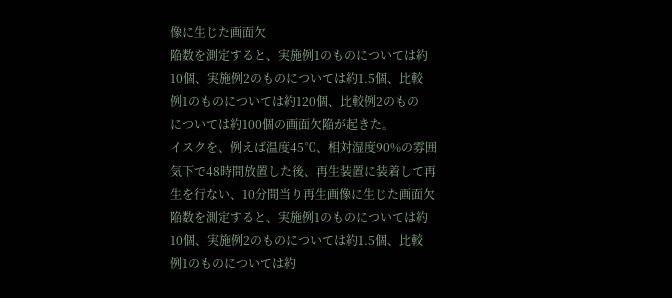像に生じた画面欠
陥数を測定すると、実施例1のものについては約
10個、実施例2のものについては約1.5個、比較
例1のものについては約120個、比較例2のもの
については約100個の画面欠陥が起きた。
イスクを、例えば温度45℃、相対湿度90%の雰囲
気下で48時間放置した後、再生装置に装着して再
生を行ない、10分間当り再生画像に生じた画面欠
陥数を測定すると、実施例1のものについては約
10個、実施例2のものについては約1.5個、比較
例1のものについては約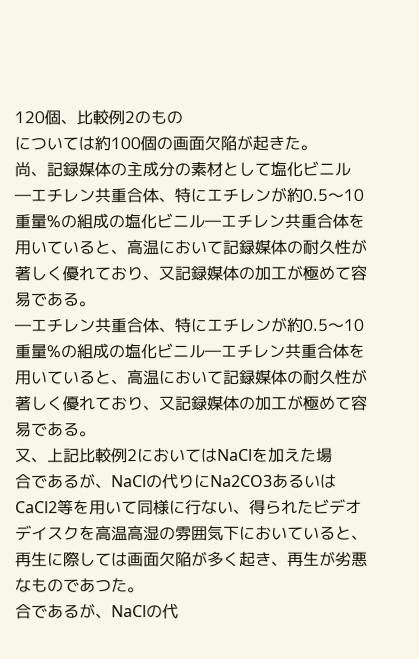120個、比較例2のもの
については約100個の画面欠陥が起きた。
尚、記録媒体の主成分の素材として塩化ビニル
―エチレン共重合体、特にエチレンが約0.5〜10
重量%の組成の塩化ビニル―エチレン共重合体を
用いていると、高温において記録媒体の耐久性が
著しく優れており、又記録媒体の加工が極めて容
易である。
―エチレン共重合体、特にエチレンが約0.5〜10
重量%の組成の塩化ビニル―エチレン共重合体を
用いていると、高温において記録媒体の耐久性が
著しく優れており、又記録媒体の加工が極めて容
易である。
又、上記比較例2においてはNaClを加えた場
合であるが、NaClの代りにNa2CO3あるいは
CaCl2等を用いて同様に行ない、得られたビデオ
デイスクを高温高湿の雰囲気下においていると、
再生に際しては画面欠陥が多く起き、再生が劣悪
なものであつた。
合であるが、NaClの代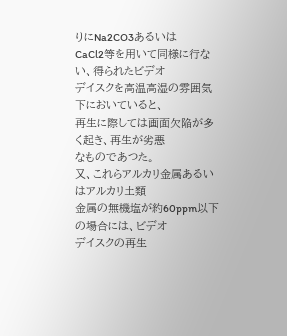りにNa2CO3あるいは
CaCl2等を用いて同様に行ない、得られたビデオ
デイスクを高温高湿の雰囲気下においていると、
再生に際しては画面欠陥が多く起き、再生が劣悪
なものであつた。
又、これらアルカリ金属あるいはアルカリ土類
金属の無機塩が約60ppm以下の場合には、ビデオ
デイスクの再生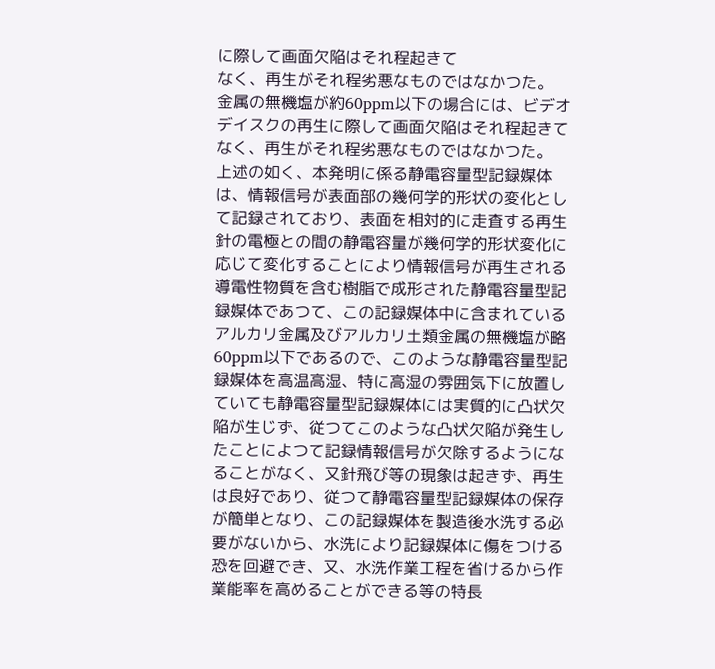に際して画面欠陥はそれ程起きて
なく、再生がそれ程劣悪なものではなかつた。
金属の無機塩が約60ppm以下の場合には、ビデオ
デイスクの再生に際して画面欠陥はそれ程起きて
なく、再生がそれ程劣悪なものではなかつた。
上述の如く、本発明に係る静電容量型記録媒体
は、情報信号が表面部の幾何学的形状の変化とし
て記録されており、表面を相対的に走査する再生
針の電極との間の静電容量が幾何学的形状変化に
応じて変化することにより情報信号が再生される
導電性物質を含む樹脂で成形された静電容量型記
録媒体であつて、この記録媒体中に含まれている
アルカリ金属及びアルカリ土類金属の無機塩が略
60ppm以下であるので、このような静電容量型記
録媒体を高温高湿、特に高湿の雰囲気下に放置し
ていても静電容量型記録媒体には実質的に凸状欠
陥が生じず、従つてこのような凸状欠陥が発生し
たことによつて記録情報信号が欠除するようにな
ることがなく、又針飛び等の現象は起きず、再生
は良好であり、従つて静電容量型記録媒体の保存
が簡単となり、この記録媒体を製造後水洗する必
要がないから、水洗により記録媒体に傷をつける
恐を回避でき、又、水洗作業工程を省けるから作
業能率を高めることができる等の特長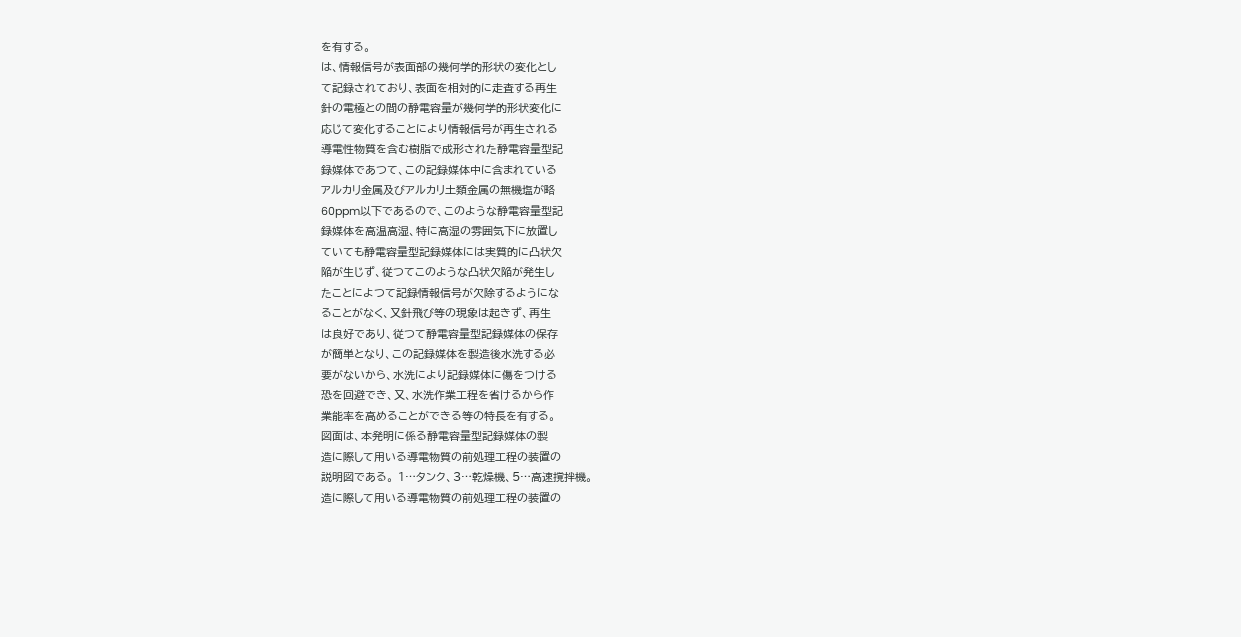を有する。
は、情報信号が表面部の幾何学的形状の変化とし
て記録されており、表面を相対的に走査する再生
針の電極との間の静電容量が幾何学的形状変化に
応じて変化することにより情報信号が再生される
導電性物質を含む樹脂で成形された静電容量型記
録媒体であつて、この記録媒体中に含まれている
アルカリ金属及びアルカリ土類金属の無機塩が略
60ppm以下であるので、このような静電容量型記
録媒体を高温高湿、特に高湿の雰囲気下に放置し
ていても静電容量型記録媒体には実質的に凸状欠
陥が生じず、従つてこのような凸状欠陥が発生し
たことによつて記録情報信号が欠除するようにな
ることがなく、又針飛び等の現象は起きず、再生
は良好であり、従つて静電容量型記録媒体の保存
が簡単となり、この記録媒体を製造後水洗する必
要がないから、水洗により記録媒体に傷をつける
恐を回避でき、又、水洗作業工程を省けるから作
業能率を高めることができる等の特長を有する。
図面は、本発明に係る静電容量型記録媒体の製
造に際して用いる導電物質の前処理工程の装置の
説明図である。 1…タンク、3…乾燥機、5…高速撹拌機。
造に際して用いる導電物質の前処理工程の装置の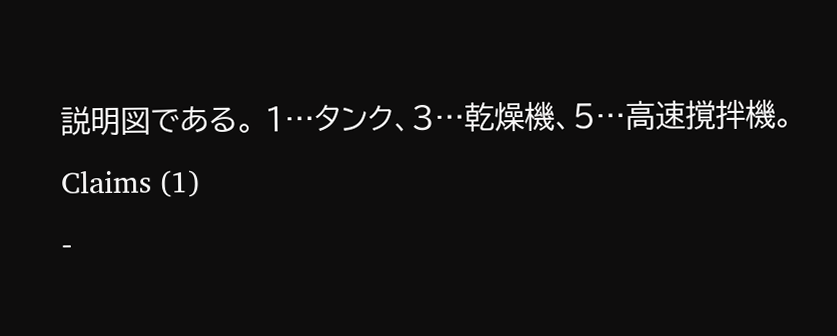説明図である。 1…タンク、3…乾燥機、5…高速撹拌機。
Claims (1)
-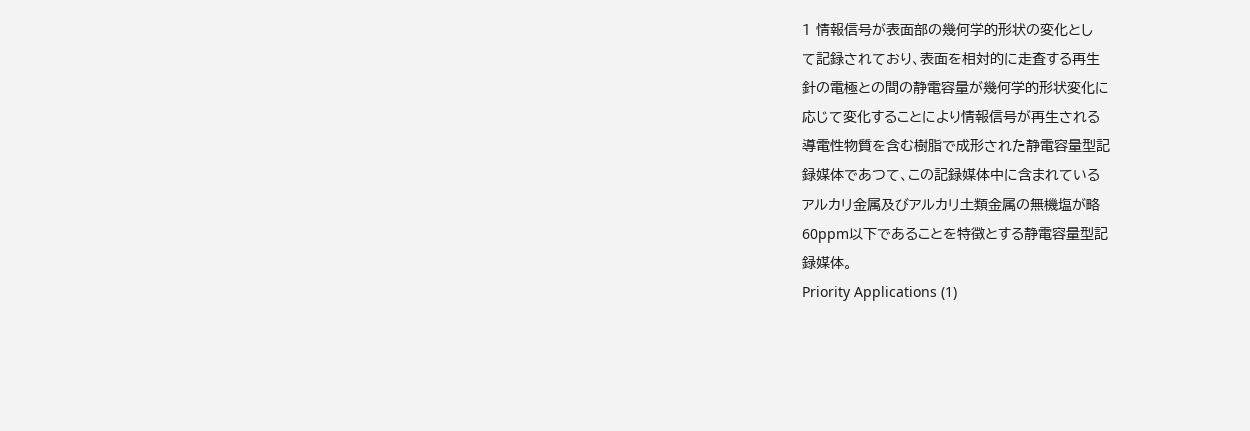1 情報信号が表面部の幾何学的形状の変化とし
て記録されており、表面を相対的に走査する再生
針の電極との間の静電容量が幾何学的形状変化に
応じて変化することにより情報信号が再生される
導電性物質を含む樹脂で成形された静電容量型記
録媒体であつて、この記録媒体中に含まれている
アルカリ金属及びアルカリ土類金属の無機塩が略
60ppm以下であることを特徴とする静電容量型記
録媒体。
Priority Applications (1)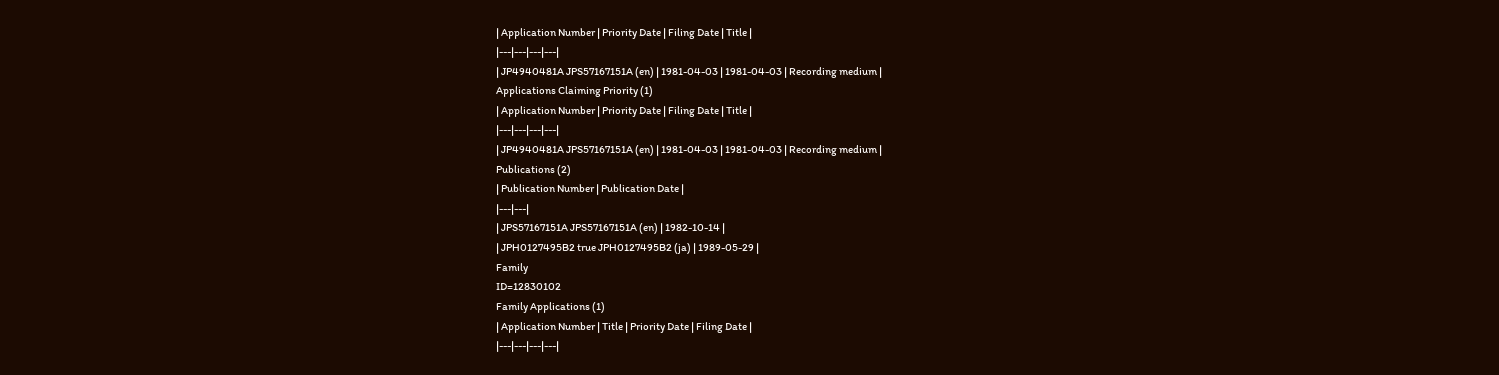| Application Number | Priority Date | Filing Date | Title |
|---|---|---|---|
| JP4940481A JPS57167151A (en) | 1981-04-03 | 1981-04-03 | Recording medium |
Applications Claiming Priority (1)
| Application Number | Priority Date | Filing Date | Title |
|---|---|---|---|
| JP4940481A JPS57167151A (en) | 1981-04-03 | 1981-04-03 | Recording medium |
Publications (2)
| Publication Number | Publication Date |
|---|---|
| JPS57167151A JPS57167151A (en) | 1982-10-14 |
| JPH0127495B2 true JPH0127495B2 (ja) | 1989-05-29 |
Family
ID=12830102
Family Applications (1)
| Application Number | Title | Priority Date | Filing Date |
|---|---|---|---|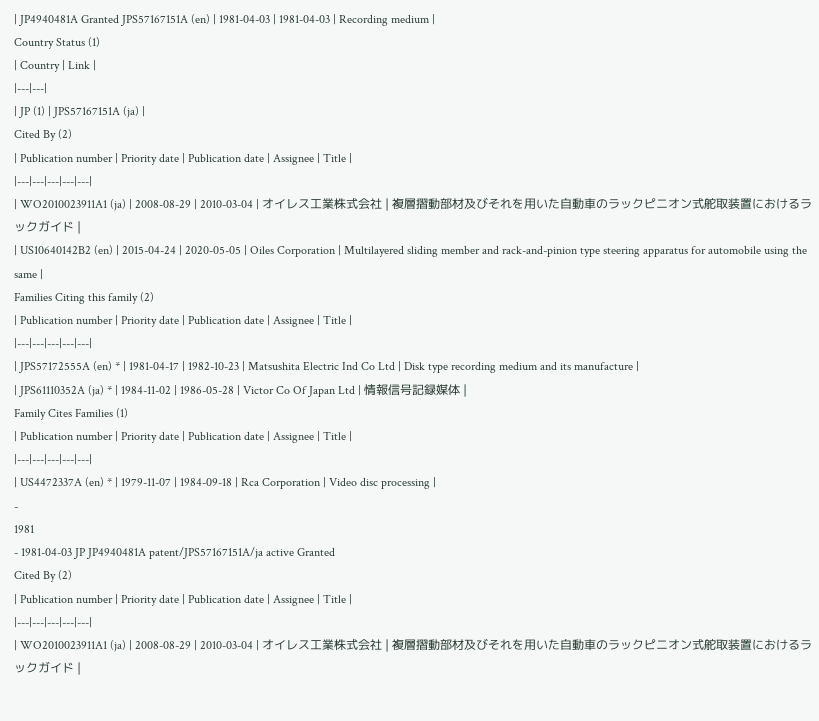| JP4940481A Granted JPS57167151A (en) | 1981-04-03 | 1981-04-03 | Recording medium |
Country Status (1)
| Country | Link |
|---|---|
| JP (1) | JPS57167151A (ja) |
Cited By (2)
| Publication number | Priority date | Publication date | Assignee | Title |
|---|---|---|---|---|
| WO2010023911A1 (ja) | 2008-08-29 | 2010-03-04 | オイレス工業株式会社 | 複層摺動部材及びそれを用いた自動車のラックピニオン式舵取装置におけるラックガイド |
| US10640142B2 (en) | 2015-04-24 | 2020-05-05 | Oiles Corporation | Multilayered sliding member and rack-and-pinion type steering apparatus for automobile using the same |
Families Citing this family (2)
| Publication number | Priority date | Publication date | Assignee | Title |
|---|---|---|---|---|
| JPS57172555A (en) * | 1981-04-17 | 1982-10-23 | Matsushita Electric Ind Co Ltd | Disk type recording medium and its manufacture |
| JPS61110352A (ja) * | 1984-11-02 | 1986-05-28 | Victor Co Of Japan Ltd | 情報信号記録媒体 |
Family Cites Families (1)
| Publication number | Priority date | Publication date | Assignee | Title |
|---|---|---|---|---|
| US4472337A (en) * | 1979-11-07 | 1984-09-18 | Rca Corporation | Video disc processing |
-
1981
- 1981-04-03 JP JP4940481A patent/JPS57167151A/ja active Granted
Cited By (2)
| Publication number | Priority date | Publication date | Assignee | Title |
|---|---|---|---|---|
| WO2010023911A1 (ja) | 2008-08-29 | 2010-03-04 | オイレス工業株式会社 | 複層摺動部材及びそれを用いた自動車のラックピニオン式舵取装置におけるラックガイド |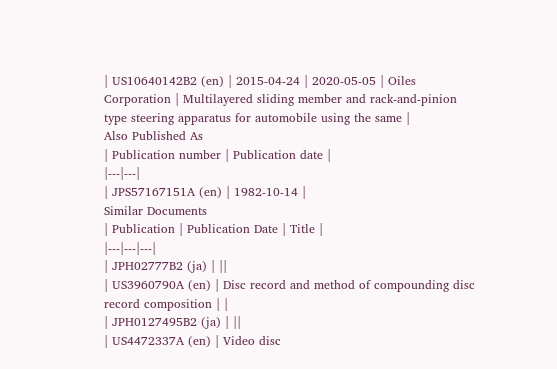| US10640142B2 (en) | 2015-04-24 | 2020-05-05 | Oiles Corporation | Multilayered sliding member and rack-and-pinion type steering apparatus for automobile using the same |
Also Published As
| Publication number | Publication date |
|---|---|
| JPS57167151A (en) | 1982-10-14 |
Similar Documents
| Publication | Publication Date | Title |
|---|---|---|
| JPH02777B2 (ja) | ||
| US3960790A (en) | Disc record and method of compounding disc record composition | |
| JPH0127495B2 (ja) | ||
| US4472337A (en) | Video disc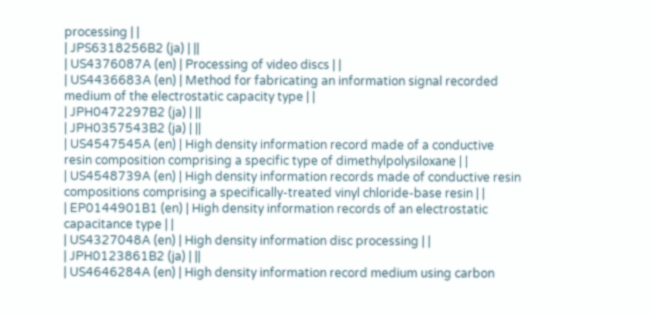processing | |
| JPS6318256B2 (ja) | ||
| US4376087A (en) | Processing of video discs | |
| US4436683A (en) | Method for fabricating an information signal recorded medium of the electrostatic capacity type | |
| JPH0472297B2 (ja) | ||
| JPH0357543B2 (ja) | ||
| US4547545A (en) | High density information record made of a conductive resin composition comprising a specific type of dimethylpolysiloxane | |
| US4548739A (en) | High density information records made of conductive resin compositions comprising a specifically-treated vinyl chloride-base resin | |
| EP0144901B1 (en) | High density information records of an electrostatic capacitance type | |
| US4327048A (en) | High density information disc processing | |
| JPH0123861B2 (ja) | ||
| US4646284A (en) | High density information record medium using carbon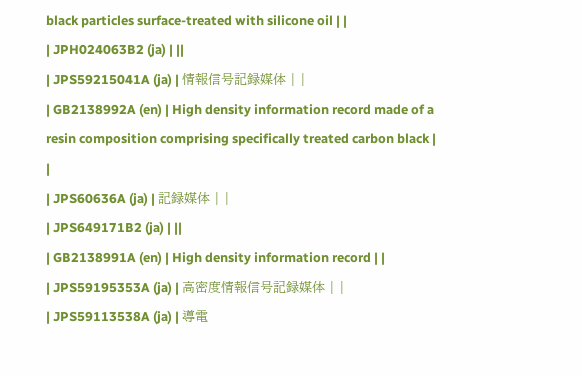black particles surface-treated with silicone oil | |
| JPH024063B2 (ja) | ||
| JPS59215041A (ja) | 情報信号記録媒体 | |
| GB2138992A (en) | High density information record made of a resin composition comprising specifically treated carbon black | |
| JPS60636A (ja) | 記録媒体 | |
| JPS649171B2 (ja) | ||
| GB2138991A (en) | High density information record | |
| JPS59195353A (ja) | 高密度情報信号記録媒体 | |
| JPS59113538A (ja) | 導電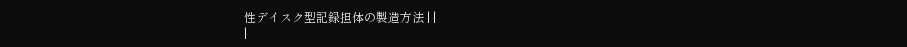性デイスク型記録担体の製造方法 | |
|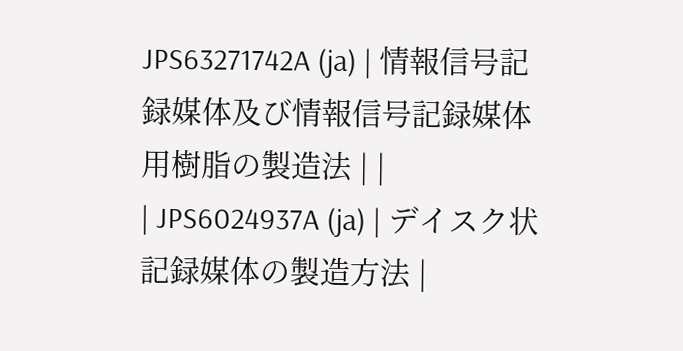JPS63271742A (ja) | 情報信号記録媒体及び情報信号記録媒体用樹脂の製造法 | |
| JPS6024937A (ja) | デイスク状記録媒体の製造方法 |